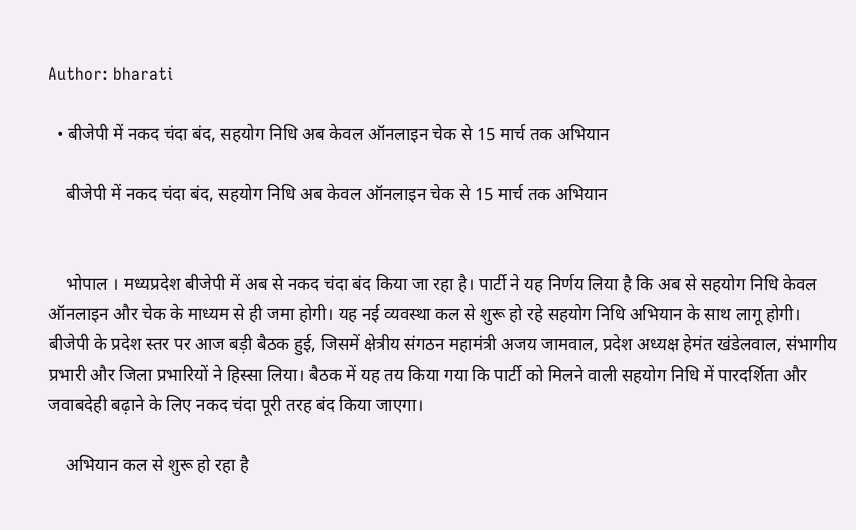Author: bharati

  • बीजेपी में नकद चंदा बंद, सहयोग निधि अब केवल ऑनलाइन चेक से 15 मार्च तक अभियान

    बीजेपी में नकद चंदा बंद, सहयोग निधि अब केवल ऑनलाइन चेक से 15 मार्च तक अभियान


    भोपाल । मध्यप्रदेश बीजेपी में अब से नकद चंदा बंद किया जा रहा है। पार्टी ने यह निर्णय लिया है कि अब से सहयोग निधि केवल ऑनलाइन और चेक के माध्यम से ही जमा होगी। यह नई व्यवस्था कल से शुरू हो रहे सहयोग निधि अभियान के साथ लागू होगी। बीजेपी के प्रदेश स्तर पर आज बड़ी बैठक हुई, जिसमें क्षेत्रीय संगठन महामंत्री अजय जामवाल, प्रदेश अध्यक्ष हेमंत खंडेलवाल, संभागीय प्रभारी और जिला प्रभारियों ने हिस्सा लिया। बैठक में यह तय किया गया कि पार्टी को मिलने वाली सहयोग निधि में पारदर्शिता और जवाबदेही बढ़ाने के लिए नकद चंदा पूरी तरह बंद किया जाएगा।

    अभियान कल से शुरू हो रहा है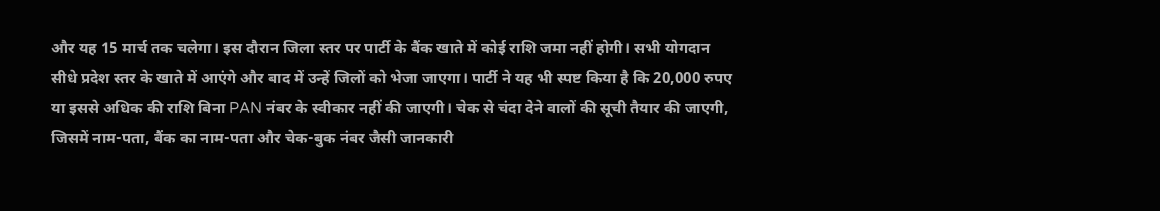और यह 15 मार्च तक चलेगा। इस दौरान जिला स्तर पर पार्टी के बैंक खाते में कोई राशि जमा नहीं होगी। सभी योगदान सीधे प्रदेश स्तर के खाते में आएंगे और बाद में उन्हें जिलों को भेजा जाएगा। पार्टी ने यह भी स्पष्ट किया है कि 20,000 रुपए या इससे अधिक की राशि बिना PAN नंबर के स्वीकार नहीं की जाएगी। चेक से चंदा देने वालों की सूची तैयार की जाएगी, जिसमें नाम-पता, बैंक का नाम-पता और चेक-बुक नंबर जैसी जानकारी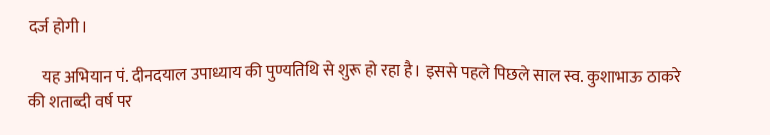दर्ज होगी।

    यह अभियान पं. दीनदयाल उपाध्याय की पुण्यतिथि से शुरू हो रहा है। इससे पहले पिछले साल स्व. कुशाभाऊ ठाकरे की शताब्दी वर्ष पर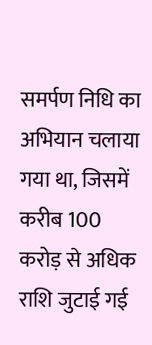समर्पण निधि का अभियान चलाया गया था, जिसमें करीब 100 करोड़ से अधिक राशि जुटाई गई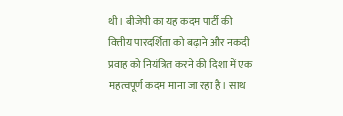थी। बीजेपी का यह कदम पार्टी की वित्तीय पारदर्शिता को बढ़ाने और नकदी प्रवाह को नियंत्रित करने की दिशा में एक महत्वपूर्ण कदम माना जा रहा है। साथ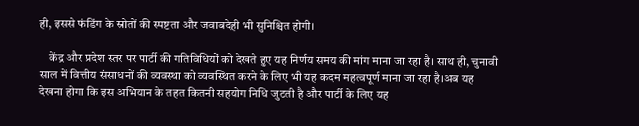ही, इससे फंडिंग के स्रोतों की स्पष्टता और जवाबदेही भी सुनिश्चित होगी।

    केंद्र और प्रदेश स्तर पर पार्टी की गतिविधियों को देखते हुए यह निर्णय समय की मांग माना जा रहा है। साथ ही, चुनावी साल में वित्तीय संसाधनों की व्यवस्था को व्यवस्थित करने के लिए भी यह कदम महत्वपूर्ण माना जा रहा है।अब यह देखना होगा कि इस अभियान के तहत कितनी सहयोग निधि जुटती है और पार्टी के लिए यह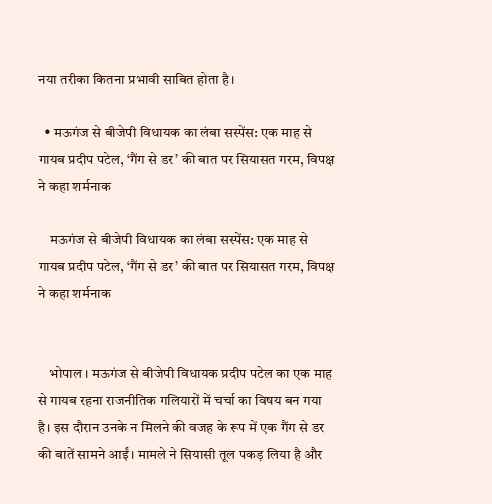नया तरीका कितना प्रभावी साबित होता है।

  • मऊगंज से बीजेपी विधायक का लंबा सस्पेंस: एक माह से गायब प्रदीप पटेल, ‘गैंग से डर’ की बात पर सियासत गरम, विपक्ष ने कहा शर्मनाक

    मऊगंज से बीजेपी विधायक का लंबा सस्पेंस: एक माह से गायब प्रदीप पटेल, ‘गैंग से डर’ की बात पर सियासत गरम, विपक्ष ने कहा शर्मनाक


    भोपाल । मऊगंज से बीजेपी विधायक प्रदीप पटेल का एक माह से गायब रहना राजनीतिक गलियारों में चर्चा का विषय बन गया है। इस दौरान उनके न मिलने की वजह के रूप में एक गैंग से डर की बातें सामने आईं। मामले ने सियासी तूल पकड़ लिया है और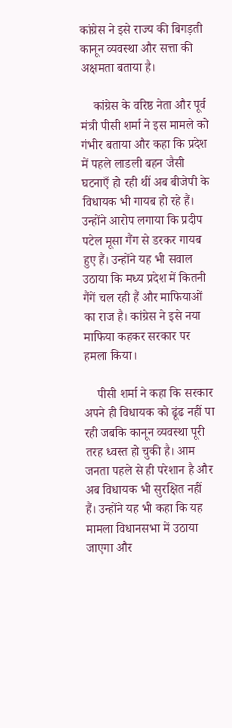कांग्रेस ने इसे राज्य की बिगड़ती कानून व्यवस्था और सत्ता की अक्षमता बताया है।

    कांग्रेस के वरिष्ठ नेता और पूर्व मंत्री पीसी शर्मा ने इस मामले को गंभीर बताया और कहा कि प्रदेश में पहले लाडली बहन जैसी घटनाएँ हो रही थीं अब बीजेपी के विधायक भी गायब हो रहे हैं। उन्होंने आरोप लगाया कि प्रदीप पटेल मूसा गैंग से डरकर गायब हुए हैं। उन्होंने यह भी सवाल उठाया कि मध्य प्रदेश में कितनी गैंगें चल रही हैं और माफियाओं का राज है। कांग्रेस ने इसे नया माफिया कहकर सरकार पर हमला किया।

    पीसी शर्मा ने कहा कि सरकार अपने ही विधायक को ढूंढ नहीं पा रही जबकि कानून व्यवस्था पूरी तरह ध्वस्त हो चुकी है। आम जनता पहले से ही परेशान है और अब विधायक भी सुरक्षित नहीं हैं। उन्होंने यह भी कहा कि यह मामला विधानसभा में उठाया जाएगा और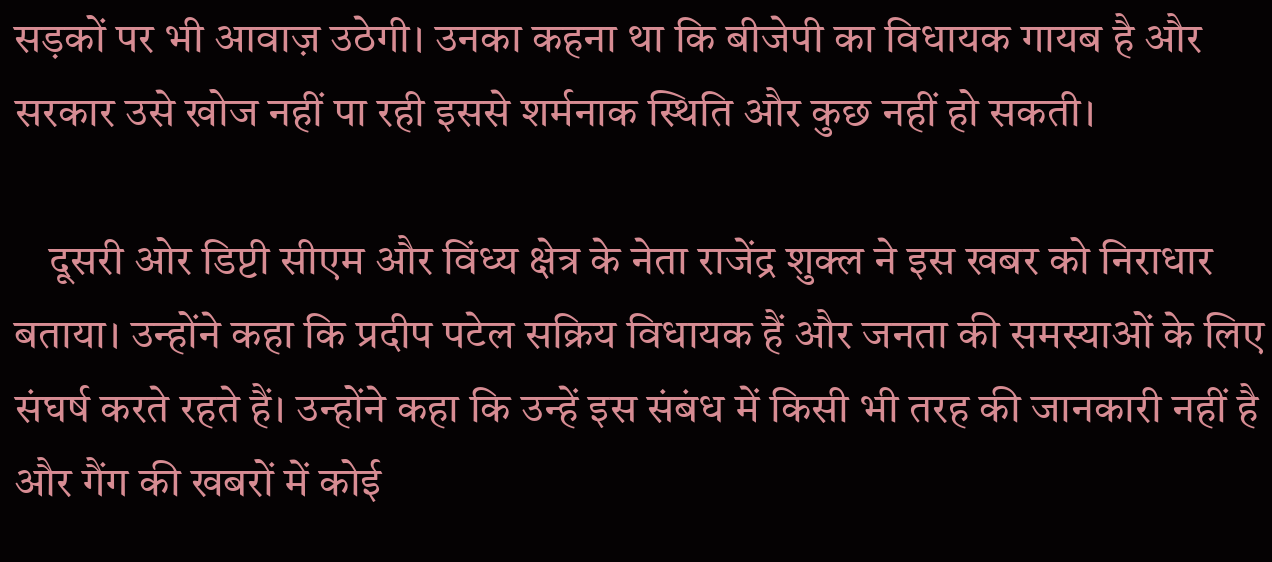सड़कों पर भी आवाज़ उठेगी। उनका कहना था कि बीजेपी का विधायक गायब है और सरकार उसे खोज नहीं पा रही इससे शर्मनाक स्थिति और कुछ नहीं हो सकती।

    दूसरी ओर डिप्टी सीएम और विंध्य क्षेत्र के नेता राजेंद्र शुक्ल ने इस खबर को निराधार बताया। उन्होंने कहा कि प्रदीप पटेल सक्रिय विधायक हैं और जनता की समस्याओं के लिए संघर्ष करते रहते हैं। उन्होंने कहा कि उन्हें इस संबंध में किसी भी तरह की जानकारी नहीं है और गैंग की खबरों में कोई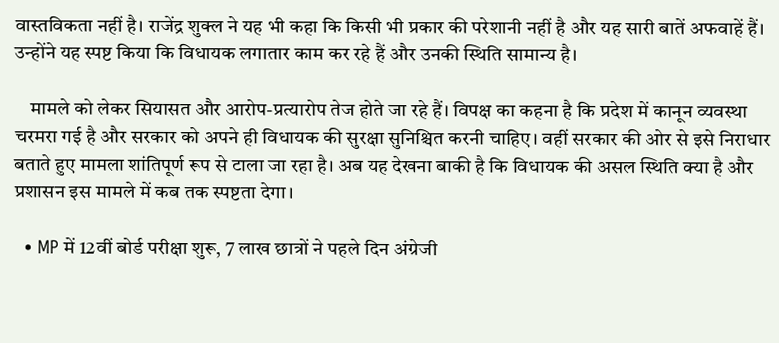वास्तविकता नहीं है। राजेंद्र शुक्ल ने यह भी कहा कि किसी भी प्रकार की परेशानी नहीं है और यह सारी बातें अफवाहें हैं। उन्होंने यह स्पष्ट किया कि विधायक लगातार काम कर रहे हैं और उनकी स्थिति सामान्य है।

    मामले को लेकर सियासत और आरोप-प्रत्यारोप तेज होते जा रहे हैं। विपक्ष का कहना है कि प्रदेश में कानून व्यवस्था चरमरा गई है और सरकार को अपने ही विधायक की सुरक्षा सुनिश्चित करनी चाहिए। वहीं सरकार की ओर से इसे निराधार बताते हुए मामला शांतिपूर्ण रूप से टाला जा रहा है। अब यह देखना बाकी है कि विधायक की असल स्थिति क्या है और प्रशासन इस मामले में कब तक स्पष्टता देगा।

  • MP में 12वीं बोर्ड परीक्षा शुरू, 7 लाख छात्रों ने पहले दिन अंग्रेजी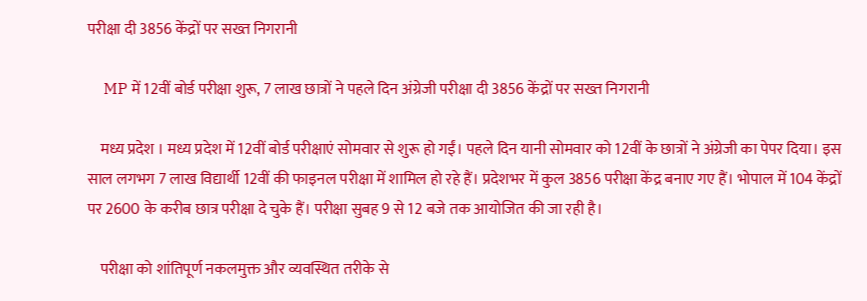परीक्षा दी 3856 केंद्रों पर सख्त निगरानी

    MP में 12वीं बोर्ड परीक्षा शुरू, 7 लाख छात्रों ने पहले दिन अंग्रेजी परीक्षा दी 3856 केंद्रों पर सख्त निगरानी

    मध्य प्रदेश । मध्य प्रदेश में 12वीं बोर्ड परीक्षाएं सोमवार से शुरू हो गईं। पहले दिन यानी सोमवार को 12वीं के छात्रों ने अंग्रेजी का पेपर दिया। इस साल लगभग 7 लाख विद्यार्थी 12वीं की फाइनल परीक्षा में शामिल हो रहे हैं। प्रदेशभर में कुल 3856 परीक्षा केंद्र बनाए गए हैं। भोपाल में 104 केंद्रों पर 2600 के करीब छात्र परीक्षा दे चुके हैं। परीक्षा सुबह 9 से 12 बजे तक आयोजित की जा रही है।

    परीक्षा को शांतिपूर्ण नकलमुक्त और व्यवस्थित तरीके से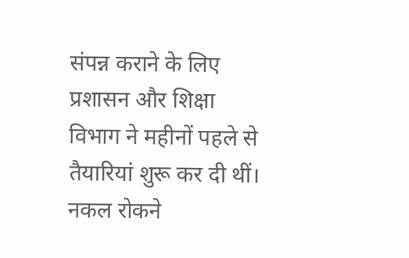संपन्न कराने के लिए प्रशासन और शिक्षा विभाग ने महीनों पहले से तैयारियां शुरू कर दी थीं। नकल रोकने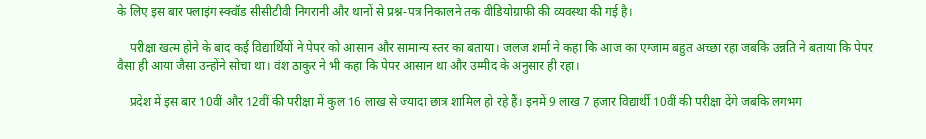के लिए इस बार फ्लाइंग स्क्वॉड सीसीटीवी निगरानी और थानों से प्रश्न-पत्र निकालने तक वीडियोग्राफी की व्यवस्था की गई है।

    परीक्षा खत्म होने के बाद कई विद्यार्थियों ने पेपर को आसान और सामान्य स्तर का बताया। जलज शर्मा ने कहा कि आज का एग्जाम बहुत अच्छा रहा जबकि उन्नति ने बताया कि पेपर वैसा ही आया जैसा उन्होंने सोचा था। वंश ठाकुर ने भी कहा कि पेपर आसान था और उम्मीद के अनुसार ही रहा।

    प्रदेश में इस बार 10वीं और 12वीं की परीक्षा में कुल 16 लाख से ज्यादा छात्र शामिल हो रहे हैं। इनमें 9 लाख 7 हजार विद्यार्थी 10वीं की परीक्षा देंगे जबकि लगभग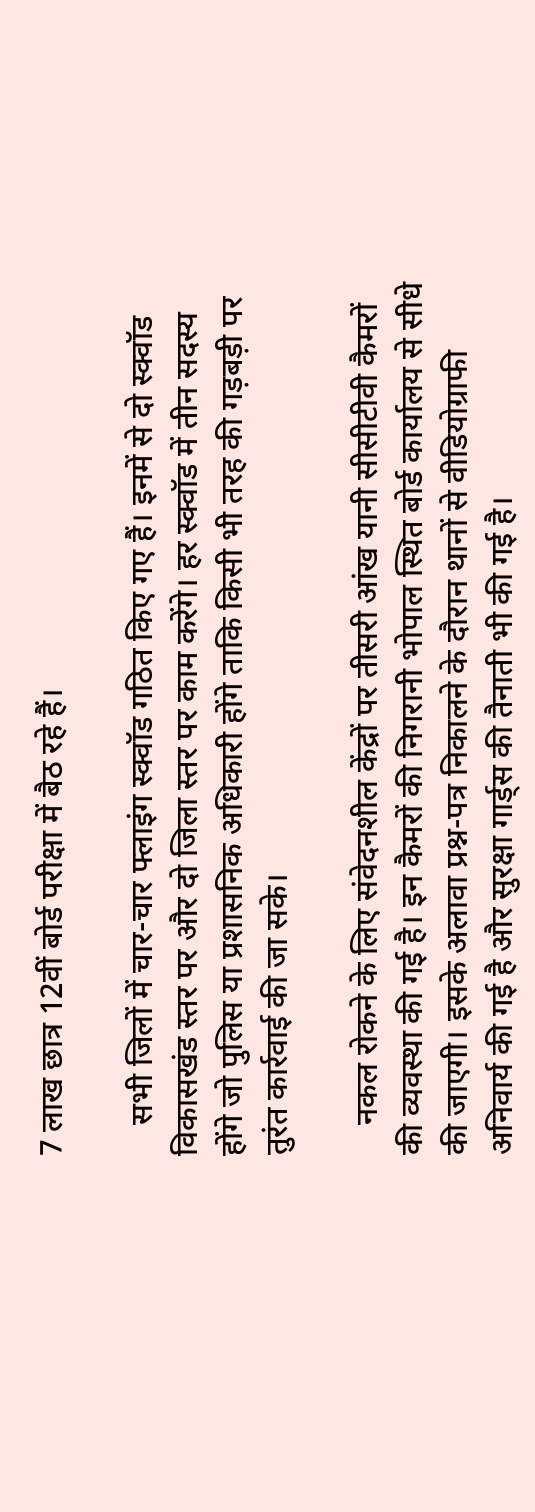7 लाख छात्र 12वीं बोर्ड परीक्षा में बैठ रहे हैं।

    सभी जिलों में चार-चार फ्लाइंग स्क्वॉड गठित किए गए हैं। इनमें से दो स्क्वॉड विकासखंड स्तर पर और दो जिला स्तर पर काम करेंगे। हर स्क्वॉड में तीन सदस्य होंगे जो पुलिस या प्रशासनिक अधिकारी होंगे ताकि किसी भी तरह की गड़बड़ी पर तुरंत कार्रवाई की जा सके।

    नकल रोकने के लिए संवेदनशील केंद्रों पर तीसरी आंख यानी सीसीटीवी कैमरों की व्यवस्था की गई है। इन कैमरों की निगरानी भोपाल स्थित बोर्ड कार्यालय से सीधे की जाएगी। इसके अलावा प्रश्न-पत्र निकालने के दौरान थानों से वीडियोग्राफी अनिवार्य की गई है और सुरक्षा गार्ड्स की तैनाती भी की गई है।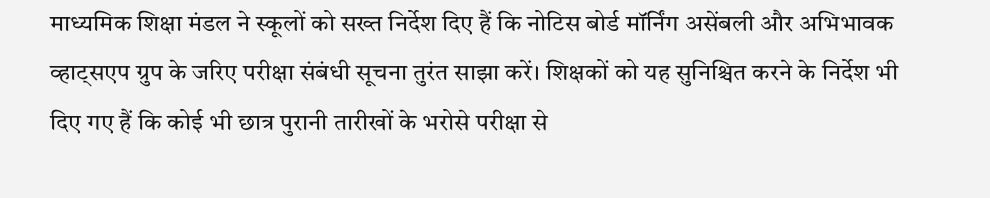माध्यमिक शिक्षा मंडल ने स्कूलों को सख्त निर्देश दिए हैं कि नोटिस बोर्ड मॉर्निंग असेंबली और अभिभावक व्हाट्सएप ग्रुप के जरिए परीक्षा संबंधी सूचना तुरंत साझा करें। शिक्षकों को यह सुनिश्चित करने के निर्देश भी दिए गए हैं कि कोई भी छात्र पुरानी तारीखों के भरोसे परीक्षा से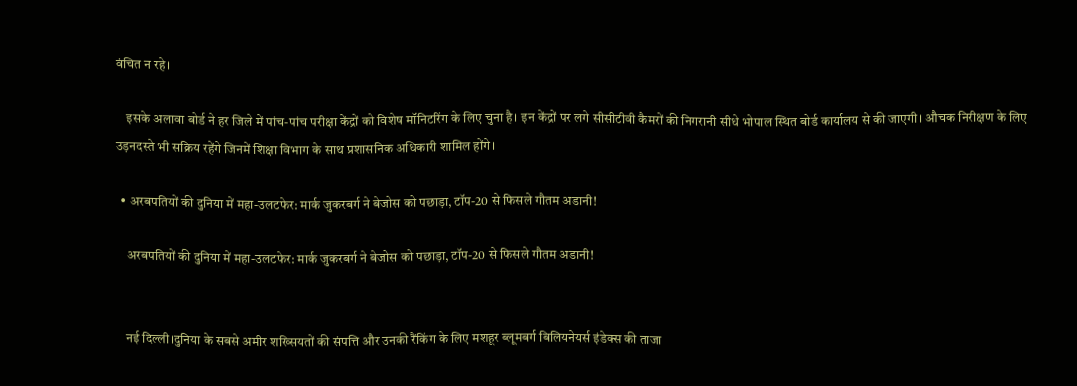वंचित न रहे।

    इसके अलावा बोर्ड ने हर जिले में पांच-पांच परीक्षा केंद्रों को विशेष मॉनिटरिंग के लिए चुना है। इन केंद्रों पर लगे सीसीटीवी कैमरों की निगरानी सीधे भोपाल स्थित बोर्ड कार्यालय से की जाएगी। औचक निरीक्षण के लिए उड़नदस्ते भी सक्रिय रहेंगे जिनमें शिक्षा विभाग के साथ प्रशासनिक अधिकारी शामिल होंगे।

  • अरबपतियों की दुनिया में महा-उलटफेर: मार्क जुकरबर्ग ने बेजोस को पछाड़ा, टॉप-20 से फिसले गौतम अडानी!

    अरबपतियों की दुनिया में महा-उलटफेर: मार्क जुकरबर्ग ने बेजोस को पछाड़ा, टॉप-20 से फिसले गौतम अडानी!


    नई दिल्ली।दुनिया के सबसे अमीर शख्सियतों की संपत्ति और उनकी रैंकिंग के लिए मशहूर ब्लूमबर्ग बिलियनेयर्स इंडेक्स की ताजा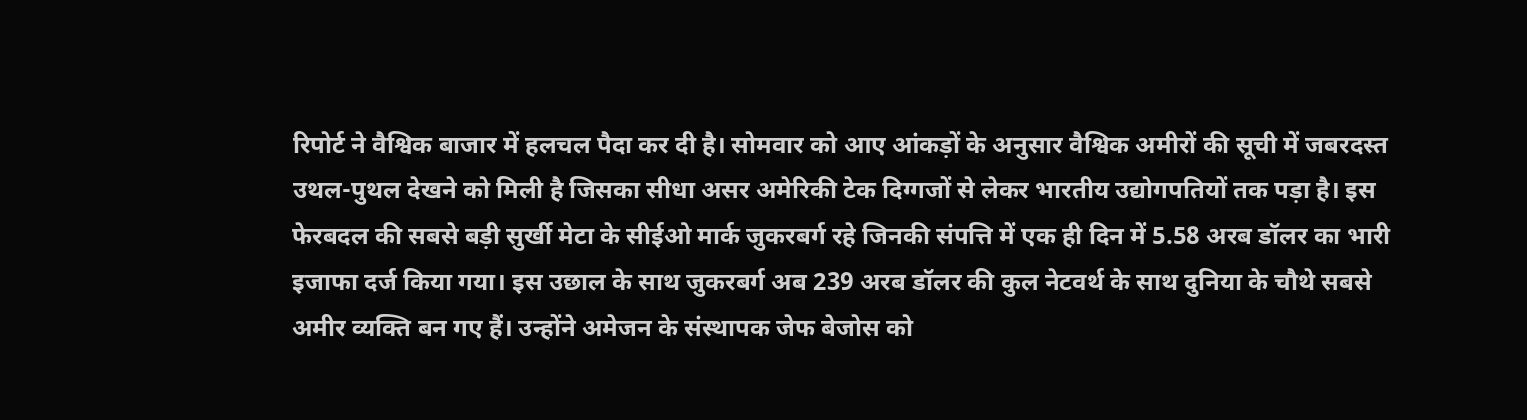रिपोर्ट ने वैश्विक बाजार में हलचल पैदा कर दी है। सोमवार को आए आंकड़ों के अनुसार वैश्विक अमीरों की सूची में जबरदस्त उथल-पुथल देखने को मिली है जिसका सीधा असर अमेरिकी टेक दिग्गजों से लेकर भारतीय उद्योगपतियों तक पड़ा है। इस फेरबदल की सबसे बड़ी सुर्खी मेटा के सीईओ मार्क जुकरबर्ग रहे जिनकी संपत्ति में एक ही दिन में 5.58 अरब डॉलर का भारी इजाफा दर्ज किया गया। इस उछाल के साथ जुकरबर्ग अब 239 अरब डॉलर की कुल नेटवर्थ के साथ दुनिया के चौथे सबसे अमीर व्यक्ति बन गए हैं। उन्होंने अमेजन के संस्थापक जेफ बेजोस को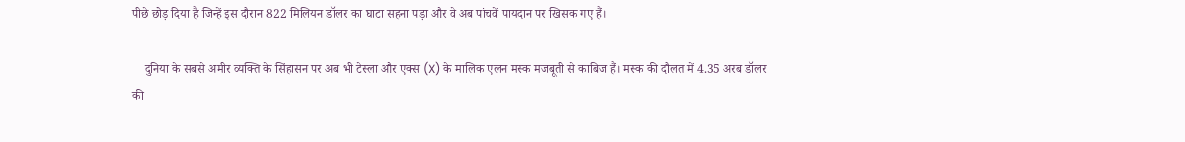पीछे छोड़ दिया है जिन्हें इस दौरान 822 मिलियन डॉलर का घाटा सहना पड़ा और वे अब पांचवें पायदान पर खिसक गए हैं।

    दुनिया के सबसे अमीर व्यक्ति के सिंहासन पर अब भी टेस्ला और एक्स (X) के मालिक एलन मस्क मजबूती से काबिज हैं। मस्क की दौलत में 4.35 अरब डॉलर की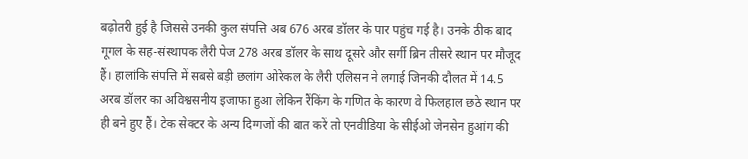बढ़ोतरी हुई है जिससे उनकी कुल संपत्ति अब 676 अरब डॉलर के पार पहुंच गई है। उनके ठीक बाद गूगल के सह-संस्थापक लैरी पेज 278 अरब डॉलर के साथ दूसरे और सर्गी ब्रिन तीसरे स्थान पर मौजूद हैं। हालांकि संपत्ति में सबसे बड़ी छलांग ओरेकल के लैरी एलिसन ने लगाई जिनकी दौलत में 14.5 अरब डॉलर का अविश्वसनीय इजाफा हुआ लेकिन रैंकिंग के गणित के कारण वे फिलहाल छठे स्थान पर ही बने हुए हैं। टेक सेक्टर के अन्य दिग्गजों की बात करें तो एनवीडिया के सीईओ जेनसेन हुआंग की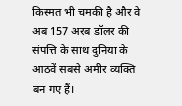किस्मत भी चमकी है और वे अब 157 अरब डॉलर की संपत्ति के साथ दुनिया के आठवें सबसे अमीर व्यक्ति बन गए हैं।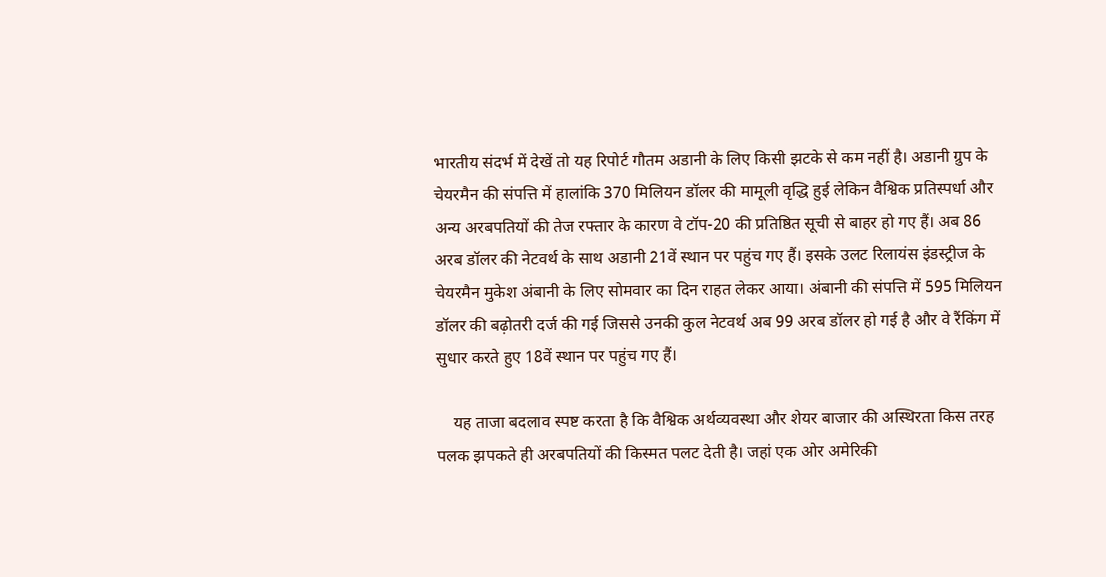भारतीय संदर्भ में देखें तो यह रिपोर्ट गौतम अडानी के लिए किसी झटके से कम नहीं है। अडानी ग्रुप के चेयरमैन की संपत्ति में हालांकि 370 मिलियन डॉलर की मामूली वृद्धि हुई लेकिन वैश्विक प्रतिस्पर्धा और अन्य अरबपतियों की तेज रफ्तार के कारण वे टॉप-20 की प्रतिष्ठित सूची से बाहर हो गए हैं। अब 86 अरब डॉलर की नेटवर्थ के साथ अडानी 21वें स्थान पर पहुंच गए हैं। इसके उलट रिलायंस इंडस्ट्रीज के चेयरमैन मुकेश अंबानी के लिए सोमवार का दिन राहत लेकर आया। अंबानी की संपत्ति में 595 मिलियन डॉलर की बढ़ोतरी दर्ज की गई जिससे उनकी कुल नेटवर्थ अब 99 अरब डॉलर हो गई है और वे रैंकिंग में सुधार करते हुए 18वें स्थान पर पहुंच गए हैं।

    यह ताजा बदलाव स्पष्ट करता है कि वैश्विक अर्थव्यवस्था और शेयर बाजार की अस्थिरता किस तरह पलक झपकते ही अरबपतियों की किस्मत पलट देती है। जहां एक ओर अमेरिकी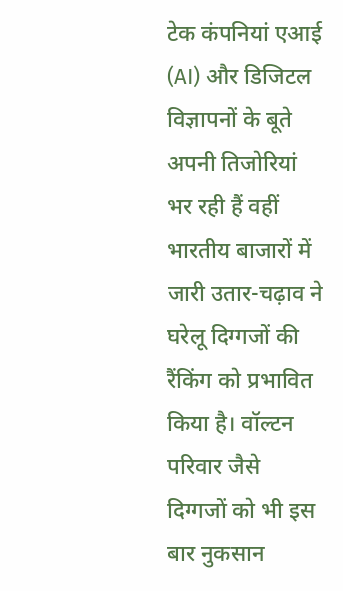टेक कंपनियां एआई (AI) और डिजिटल विज्ञापनों के बूते अपनी तिजोरियां भर रही हैं वहीं भारतीय बाजारों में जारी उतार-चढ़ाव ने घरेलू दिग्गजों की रैंकिंग को प्रभावित किया है। वॉल्टन परिवार जैसे दिग्गजों को भी इस बार नुकसान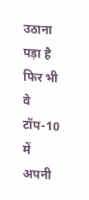उठाना पड़ा है फिर भी वे टॉप-10 में अपनी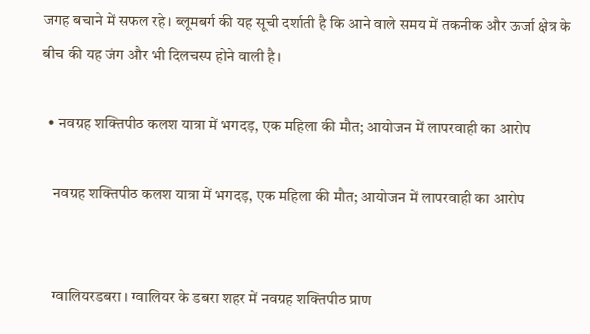जगह बचाने में सफल रहे। ब्लूमबर्ग की यह सूची दर्शाती है कि आने वाले समय में तकनीक और ऊर्जा क्षेत्र के बीच की यह जंग और भी दिलचस्प होने वाली है।

  • नवग्रह शक्तिपीठ कलश यात्रा में भगदड़, एक महिला की मौत; आयोजन में लापरवाही का आरोप

    नवग्रह शक्तिपीठ कलश यात्रा में भगदड़, एक महिला की मौत; आयोजन में लापरवाही का आरोप


    ग्वालियरडबरा । ग्वालियर के डबरा शहर में नवग्रह शक्तिपीठ प्राण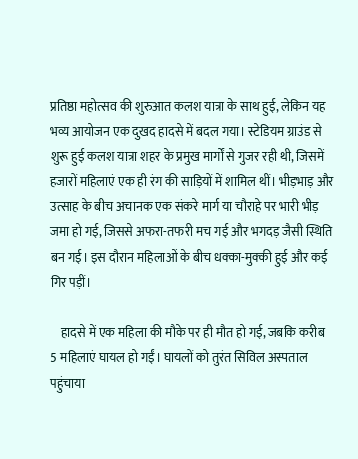प्रतिष्ठा महोत्सव की शुरुआत कलश यात्रा के साथ हुई, लेकिन यह भव्य आयोजन एक दुखद हादसे में बदल गया। स्टेडियम ग्राउंड से शुरू हुई कलश यात्रा शहर के प्रमुख मार्गों से गुजर रही थी, जिसमें हजारों महिलाएं एक ही रंग की साड़ियों में शामिल थीं। भीड़भाड़ और उत्साह के बीच अचानक एक संकरे मार्ग या चौराहे पर भारी भीड़ जमा हो गई, जिससे अफरा-तफरी मच गई और भगदड़ जैसी स्थिति बन गई। इस दौरान महिलाओं के बीच धक्का-मुक्की हुई और कई गिर पड़ीं।

    हादसे में एक महिला की मौके पर ही मौत हो गई, जबकि करीब 5 महिलाएं घायल हो गईं। घायलों को तुरंत सिविल अस्पताल पहुंचाया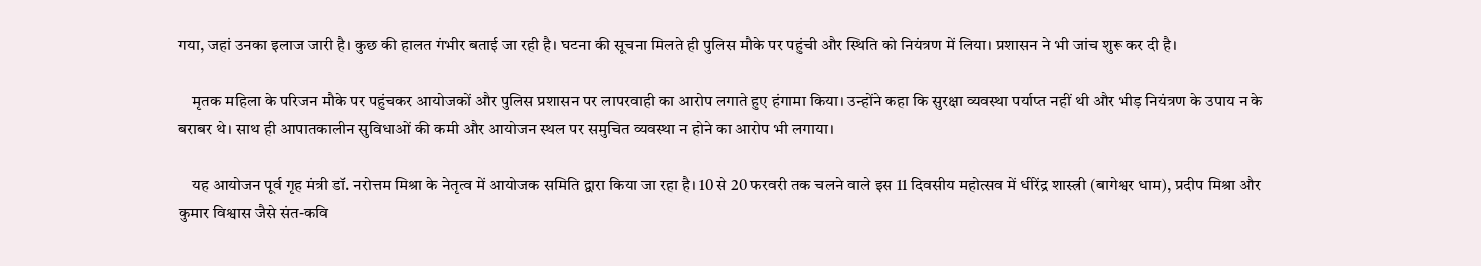गया, जहां उनका इलाज जारी है। कुछ की हालत गंभीर बताई जा रही है। घटना की सूचना मिलते ही पुलिस मौके पर पहुंची और स्थिति को नियंत्रण में लिया। प्रशासन ने भी जांच शुरू कर दी है।

    मृतक महिला के परिजन मौके पर पहुंचकर आयोजकों और पुलिस प्रशासन पर लापरवाही का आरोप लगाते हुए हंगामा किया। उन्होंने कहा कि सुरक्षा व्यवस्था पर्याप्त नहीं थी और भीड़ नियंत्रण के उपाय न के बराबर थे। साथ ही आपातकालीन सुविधाओं की कमी और आयोजन स्थल पर समुचित व्यवस्था न होने का आरोप भी लगाया।

    यह आयोजन पूर्व गृह मंत्री डॉ. नरोत्तम मिश्रा के नेतृत्व में आयोजक समिति द्वारा किया जा रहा है। 10 से 20 फरवरी तक चलने वाले इस 11 दिवसीय महोत्सव में धीरेंद्र शास्त्री (बागेश्वर धाम), प्रदीप मिश्रा और कुमार विश्वास जैसे संत-कवि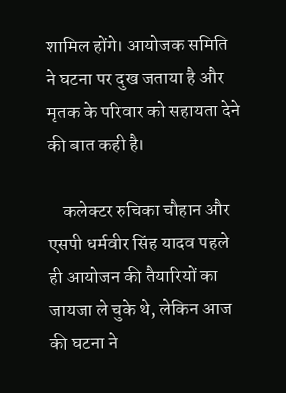शामिल होंगे। आयोजक समिति ने घटना पर दुख जताया है और मृतक के परिवार को सहायता देने की बात कही है।

    कलेक्टर रुचिका चौहान और एसपी धर्मवीर सिंह यादव पहले ही आयोजन की तैयारियों का जायजा ले चुके थे, लेकिन आज की घटना ने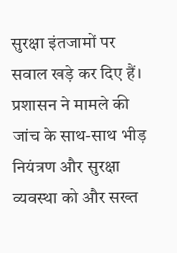सुरक्षा इंतजामों पर सवाल खड़े कर दिए हैं। प्रशासन ने मामले की जांच के साथ-साथ भीड़ नियंत्रण और सुरक्षा व्यवस्था को और सख्त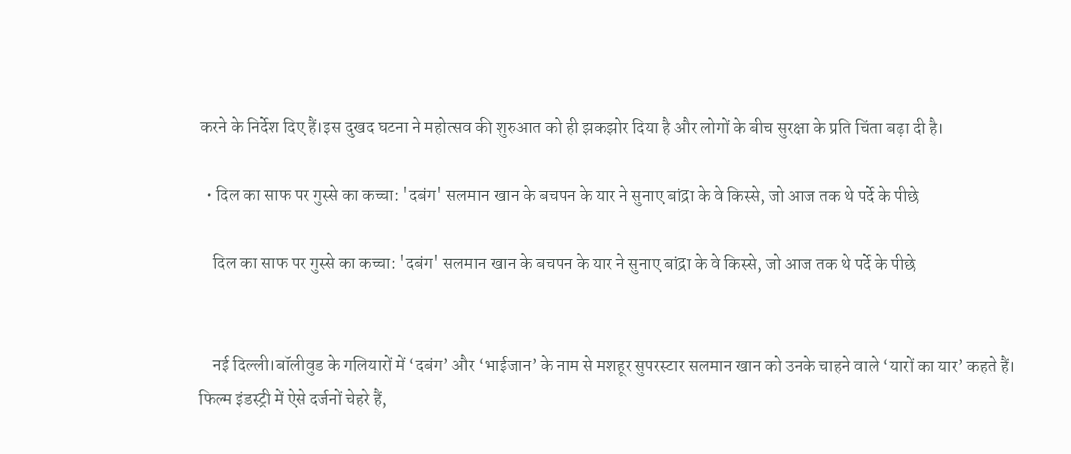करने के निर्देश दिए हैं।इस दुखद घटना ने महोत्सव की शुरुआत को ही झकझोर दिया है और लोगों के बीच सुरक्षा के प्रति चिंता बढ़ा दी है।

  • दिल का साफ पर गुस्से का कच्चा: 'दबंग' सलमान खान के बचपन के यार ने सुनाए बांद्रा के वे किस्से, जो आज तक थे पर्दे के पीछे

    दिल का साफ पर गुस्से का कच्चा: 'दबंग' सलमान खान के बचपन के यार ने सुनाए बांद्रा के वे किस्से, जो आज तक थे पर्दे के पीछे


    नई दिल्ली।बॉलीवुड के गलियारों में ‘दबंग’ और ‘भाईजान’ के नाम से मशहूर सुपरस्टार सलमान खान को उनके चाहने वाले ‘यारों का यार’ कहते हैं। फिल्म इंडस्ट्री में ऐसे दर्जनों चेहरे हैं,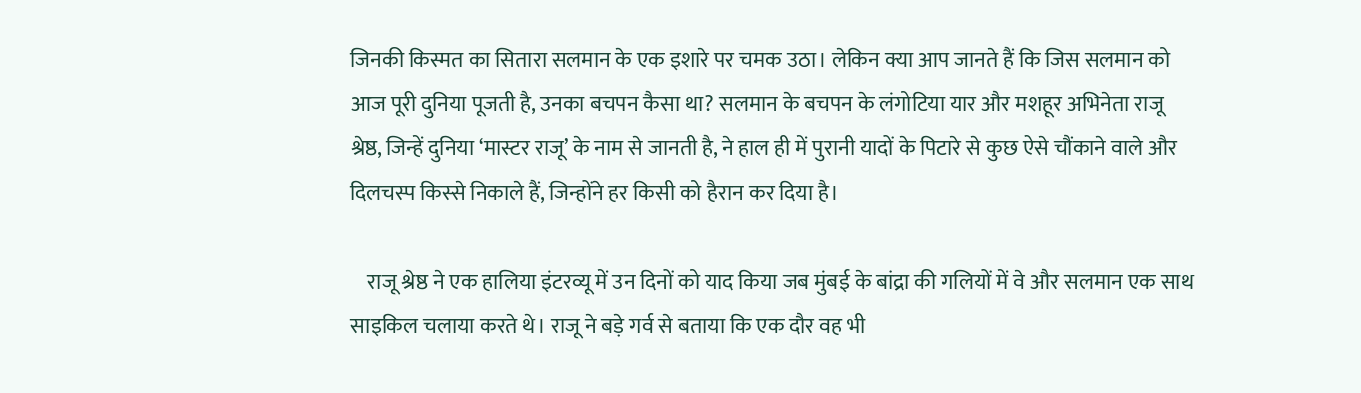जिनकी किस्मत का सितारा सलमान के एक इशारे पर चमक उठा। लेकिन क्या आप जानते हैं कि जिस सलमान को आज पूरी दुनिया पूजती है, उनका बचपन कैसा था? सलमान के बचपन के लंगोटिया यार और मशहूर अभिनेता राजू श्रेष्ठ, जिन्हें दुनिया ‘मास्टर राजू’ के नाम से जानती है, ने हाल ही में पुरानी यादों के पिटारे से कुछ ऐसे चौंकाने वाले और दिलचस्प किस्से निकाले हैं, जिन्होंने हर किसी को हैरान कर दिया है।

    राजू श्रेष्ठ ने एक हालिया इंटरव्यू में उन दिनों को याद किया जब मुंबई के बांद्रा की गलियों में वे और सलमान एक साथ साइकिल चलाया करते थे। राजू ने बड़े गर्व से बताया कि एक दौर वह भी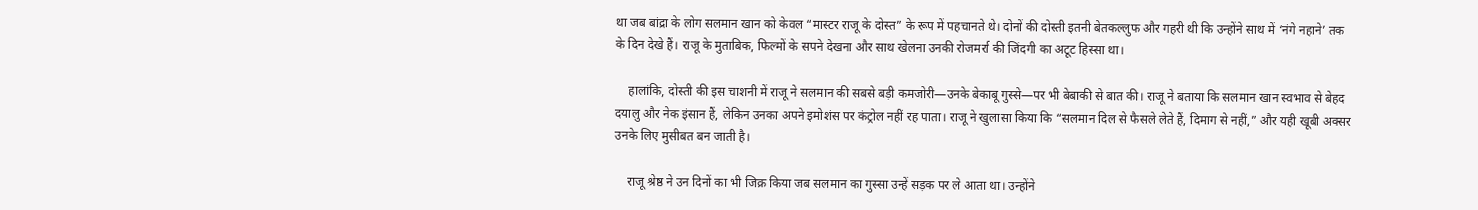था जब बांद्रा के लोग सलमान खान को केवल “मास्टर राजू के दोस्त” के रूप में पहचानते थे। दोनों की दोस्ती इतनी बेतकल्लुफ और गहरी थी कि उन्होंने साथ में ‘नंगे नहाने’ तक के दिन देखे हैं। राजू के मुताबिक, फिल्मों के सपने देखना और साथ खेलना उनकी रोजमर्रा की जिंदगी का अटूट हिस्सा था।

    हालांकि, दोस्ती की इस चाशनी में राजू ने सलमान की सबसे बड़ी कमजोरी—उनके बेकाबू गुस्से—पर भी बेबाकी से बात की। राजू ने बताया कि सलमान खान स्वभाव से बेहद दयालु और नेक इंसान हैं, लेकिन उनका अपने इमोशंस पर कंट्रोल नहीं रह पाता। राजू ने खुलासा किया कि “सलमान दिल से फैसले लेते हैं, दिमाग से नहीं,” और यही खूबी अक्सर उनके लिए मुसीबत बन जाती है।

    राजू श्रेष्ठ ने उन दिनों का भी जिक्र किया जब सलमान का गुस्सा उन्हें सड़क पर ले आता था। उन्होंने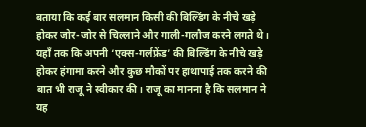बताया कि कई बार सलमान किसी की बिल्डिंग के नीचे खड़े होकर जोर-जोर से चिल्लाने और गाली-गलौज करने लगते थे। यहाँ तक कि अपनी ‘एक्स-गर्लफ्रेंड’ की बिल्डिंग के नीचे खड़े होकर हंगामा करने और कुछ मौकों पर हाथापाई तक करने की बात भी राजू ने स्वीकार की। राजू का मानना है कि सलमान ने यह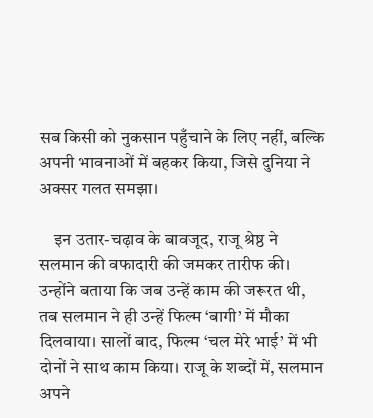सब किसी को नुकसान पहुँचाने के लिए नहीं, बल्कि अपनी भावनाओं में बहकर किया, जिसे दुनिया ने अक्सर गलत समझा।

    इन उतार-चढ़ाव के बावजूद, राजू श्रेष्ठ ने सलमान की वफादारी की जमकर तारीफ की। उन्होंने बताया कि जब उन्हें काम की जरूरत थी, तब सलमान ने ही उन्हें फिल्म ‘बागी’ में मौका दिलवाया। सालों बाद, फिल्म ‘चल मेरे भाई’ में भी दोनों ने साथ काम किया। राजू के शब्दों में, सलमान अपने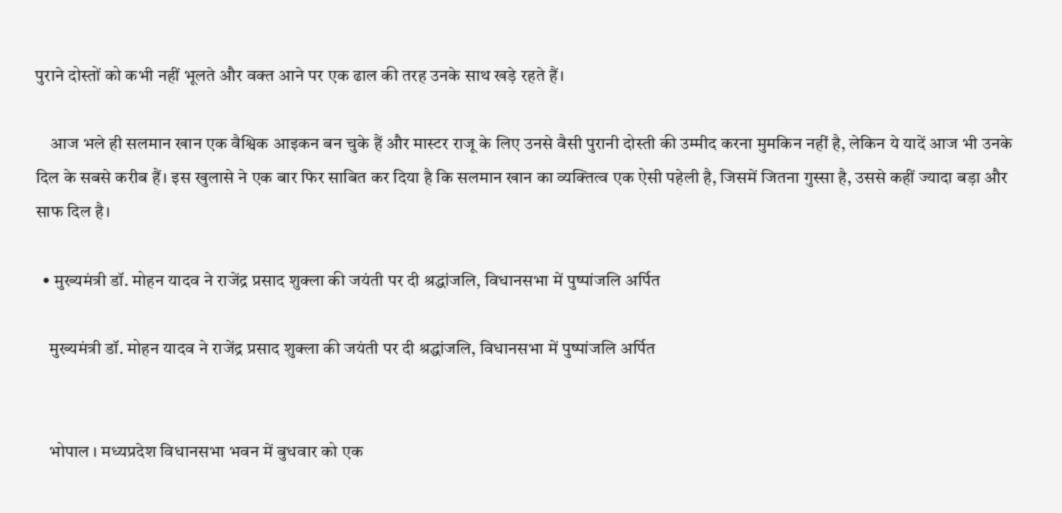पुराने दोस्तों को कभी नहीं भूलते और वक्त आने पर एक ढाल की तरह उनके साथ खड़े रहते हैं।

    आज भले ही सलमान खान एक वैश्विक आइकन बन चुके हैं और मास्टर राजू के लिए उनसे वैसी पुरानी दोस्ती की उम्मीद करना मुमकिन नहीं है, लेकिन ये यादें आज भी उनके दिल के सबसे करीब हैं। इस खुलासे ने एक बार फिर साबित कर दिया है कि सलमान खान का व्यक्तित्व एक ऐसी पहेली है, जिसमें जितना गुस्सा है, उससे कहीं ज्यादा बड़ा और साफ दिल है।

  • मुख्यमंत्री डॉ. मोहन यादव ने राजेंद्र प्रसाद शुक्ला की जयंती पर दी श्रद्धांजलि, विधानसभा में पुष्पांजलि अर्पित

    मुख्यमंत्री डॉ. मोहन यादव ने राजेंद्र प्रसाद शुक्ला की जयंती पर दी श्रद्धांजलि, विधानसभा में पुष्पांजलि अर्पित


    भोपाल । मध्यप्रदेश विधानसभा भवन में बुधवार को एक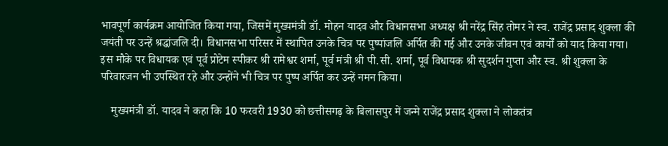भावपूर्ण कार्यक्रम आयोजित किया गया, जिसमें मुख्यमंत्री डॉ. मोहन यादव और विधानसभा अध्यक्ष श्री नरेंद्र सिंह तोमर ने स्व. राजेंद्र प्रसाद शुक्ला की जयंती पर उन्हें श्रद्धांजलि दी। विधानसभा परिसर में स्थापित उनके चित्र पर पुष्पांजलि अर्पित की गई और उनके जीवन एवं कार्यों को याद किया गया। इस मौके पर विधायक एवं पूर्व प्रोटेम स्पीकर श्री रामेश्वर शर्मा, पूर्व मंत्री श्री पी.सी. शर्मा, पूर्व विधायक श्री सुदर्शन गुप्ता और स्व. श्री शुक्ला के परिवारजन भी उपस्थित रहे और उन्होंने भी चित्र पर पुष्प अर्पित कर उन्हें नमन किया।

    मुख्यमंत्री डॉ. यादव ने कहा कि 10 फरवरी 1930 को छत्तीसगढ़ के बिलासपुर में जन्मे राजेंद्र प्रसाद शुक्ला ने लोकतंत्र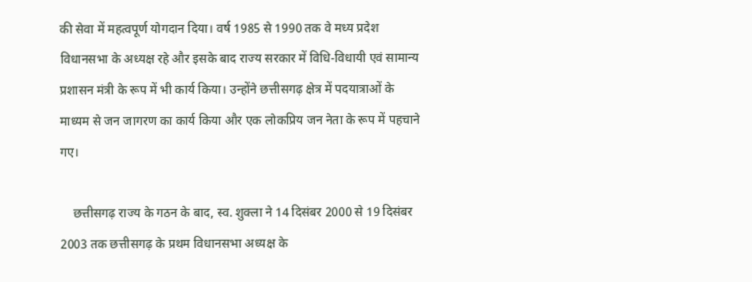की सेवा में महत्वपूर्ण योगदान दिया। वर्ष 1985 से 1990 तक वे मध्य प्रदेश विधानसभा के अध्यक्ष रहे और इसके बाद राज्य सरकार में विधि-विधायी एवं सामान्य प्रशासन मंत्री के रूप में भी कार्य किया। उन्होंने छत्तीसगढ़ क्षेत्र में पदयात्राओं के माध्यम से जन जागरण का कार्य किया और एक लोकप्रिय जन नेता के रूप में पहचाने गए।

    छत्तीसगढ़ राज्य के गठन के बाद, स्व. शुक्ला ने 14 दिसंबर 2000 से 19 दिसंबर 2003 तक छत्तीसगढ़ के प्रथम विधानसभा अध्यक्ष के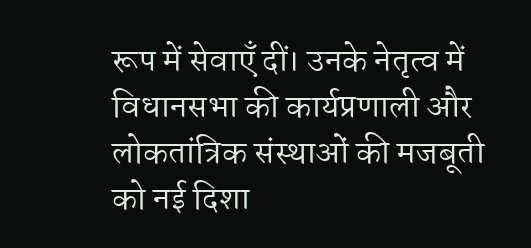रूप में सेवाएँ दीं। उनके नेतृत्व में विधानसभा की कार्यप्रणाली और लोकतांत्रिक संस्थाओं की मजबूती को नई दिशा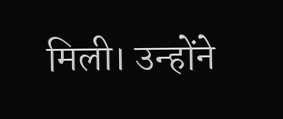मिली। उन्होंने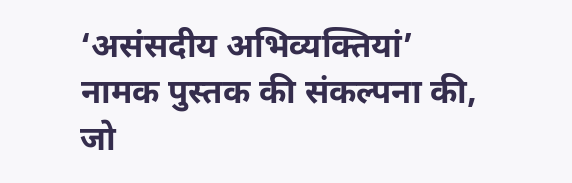‘असंसदीय अभिव्यक्तियां’ नामक पुस्तक की संकल्पना की, जो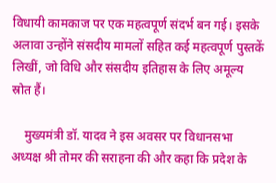विधायी कामकाज पर एक महत्वपूर्ण संदर्भ बन गई। इसके अलावा उन्होंने संसदीय मामलों सहित कई महत्वपूर्ण पुस्तकें लिखीं, जो विधि और संसदीय इतिहास के लिए अमूल्य स्रोत हैं।

    मुख्यमंत्री डॉ. यादव ने इस अवसर पर विधानसभा अध्यक्ष श्री तोमर की सराहना की और कहा कि प्रदेश के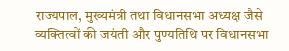राज्यपाल, मुख्यमंत्री तथा विधानसभा अध्यक्ष जैसे व्यक्तित्वों की जयंती और पुण्यतिथि पर विधानसभा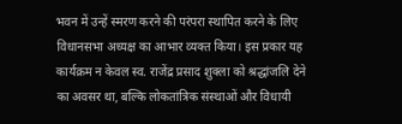भवन में उन्हें स्मरण करने की परंपरा स्थापित करने के लिए विधानसभा अध्यक्ष का आभार व्यक्त किया। इस प्रकार यह कार्यक्रम न केवल स्व. राजेंद्र प्रसाद शुक्ला को श्रद्धांजलि देने का अवसर था, बल्कि लोकतांत्रिक संस्थाओं और विधायी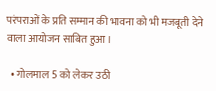परंपराओं के प्रति सम्मान की भावना को भी मजबूती देने वाला आयोजन साबित हुआ।

  • गोलमाल 5 को लेकर उठी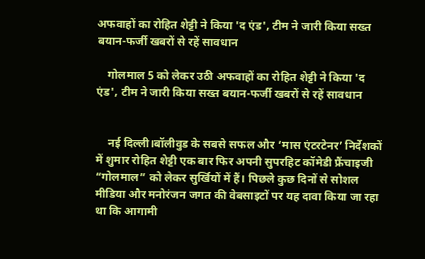अफवाहों का रोहित शेट्टी ने किया 'द एंड', टीम ने जारी किया सख्त बयान-फर्जी खबरों से रहें सावधान

    गोलमाल 5 को लेकर उठी अफवाहों का रोहित शेट्टी ने किया 'द एंड', टीम ने जारी किया सख्त बयान-फर्जी खबरों से रहें सावधान


    नई दिल्ली।बॉलीवुड के सबसे सफल और ‘मास एंटरटेनर’ निर्देशकों में शुमार रोहित शेट्टी एक बार फिर अपनी सुपरहिट कॉमेडी फ्रैंचाइजी “गोलमाल” को लेकर सुर्खियों में हैं। पिछले कुछ दिनों से सोशल मीडिया और मनोरंजन जगत की वेबसाइटों पर यह दावा किया जा रहा था कि आगामी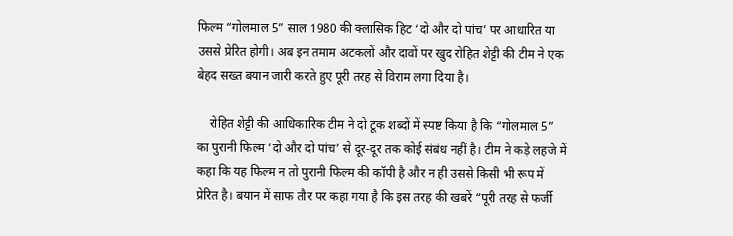फिल्म “गोलमाल 5” साल 1980 की क्लासिक हिट ‘दो और दो पांच’ पर आधारित या उससे प्रेरित होगी। अब इन तमाम अटकलों और दावों पर खुद रोहित शेट्टी की टीम ने एक बेहद सख्त बयान जारी करते हुए पूरी तरह से विराम लगा दिया है।

    रोहित शेट्टी की आधिकारिक टीम ने दो टूक शब्दों में स्पष्ट किया है कि “गोलमाल 5” का पुरानी फिल्म ‘दो और दो पांच’ से दूर-दूर तक कोई संबंध नहीं है। टीम ने कड़े लहजे में कहा कि यह फिल्म न तो पुरानी फिल्म की कॉपी है और न ही उससे किसी भी रूप में प्रेरित है। बयान में साफ तौर पर कहा गया है कि इस तरह की खबरें “पूरी तरह से फर्जी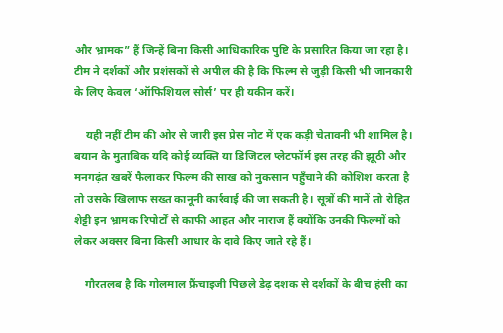और भ्रामक” हैं जिन्हें बिना किसी आधिकारिक पुष्टि के प्रसारित किया जा रहा है। टीम ने दर्शकों और प्रशंसकों से अपील की है कि फिल्म से जुड़ी किसी भी जानकारी के लिए केवल ‘ऑफिशियल सोर्स’ पर ही यकीन करें।

    यही नहीं टीम की ओर से जारी इस प्रेस नोट में एक कड़ी चेतावनी भी शामिल है। बयान के मुताबिक यदि कोई व्यक्ति या डिजिटल प्लेटफॉर्म इस तरह की झूठी और मनगढ़ंत खबरें फैलाकर फिल्म की साख को नुकसान पहुँचाने की कोशिश करता है तो उसके खिलाफ सख्त कानूनी कार्रवाई की जा सकती है। सूत्रों की मानें तो रोहित शेट्टी इन भ्रामक रिपोर्टों से काफी आहत और नाराज हैं क्योंकि उनकी फिल्मों को लेकर अक्सर बिना किसी आधार के दावे किए जाते रहे हैं।

    गौरतलब है कि गोलमाल फ्रैंचाइजी पिछले डेढ़ दशक से दर्शकों के बीच हंसी का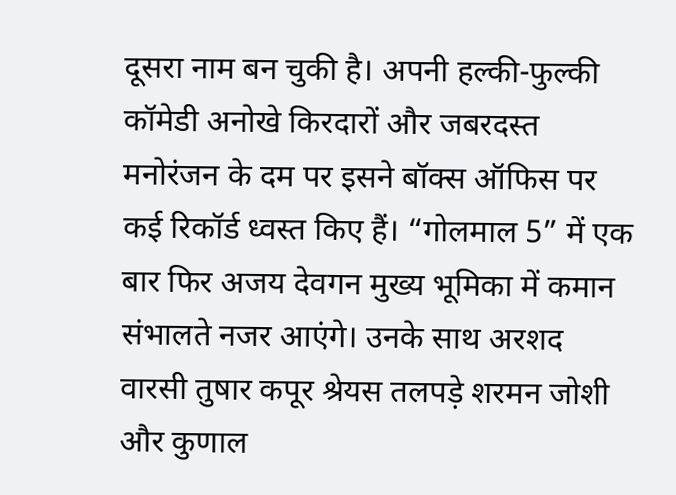दूसरा नाम बन चुकी है। अपनी हल्की-फुल्की कॉमेडी अनोखे किरदारों और जबरदस्त मनोरंजन के दम पर इसने बॉक्स ऑफिस पर कई रिकॉर्ड ध्वस्त किए हैं। “गोलमाल 5” में एक बार फिर अजय देवगन मुख्य भूमिका में कमान संभालते नजर आएंगे। उनके साथ अरशद वारसी तुषार कपूर श्रेयस तलपड़े शरमन जोशी और कुणाल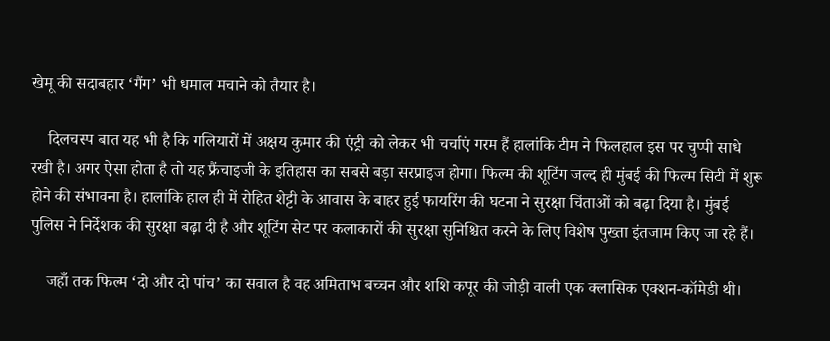खेमू की सदाबहार ‘गैंग’ भी धमाल मचाने को तैयार है।

    दिलचस्प बात यह भी है कि गलियारों में अक्षय कुमार की एंट्री को लेकर भी चर्चाएं गरम हैं हालांकि टीम ने फिलहाल इस पर चुप्पी साधे रखी है। अगर ऐसा होता है तो यह फ्रैंचाइजी के इतिहास का सबसे बड़ा सरप्राइज होगा। फिल्म की शूटिंग जल्द ही मुंबई की फिल्म सिटी में शुरू होने की संभावना है। हालांकि हाल ही में रोहित शेट्टी के आवास के बाहर हुई फायरिंग की घटना ने सुरक्षा चिंताओं को बढ़ा दिया है। मुंबई पुलिस ने निर्देशक की सुरक्षा बढ़ा दी है और शूटिंग सेट पर कलाकारों की सुरक्षा सुनिश्चित करने के लिए विशेष पुख्ता इंतजाम किए जा रहे हैं।

    जहाँ तक फिल्म ‘दो और दो पांच’ का सवाल है वह अमिताभ बच्चन और शशि कपूर की जोड़ी वाली एक क्लासिक एक्शन-कॉमेडी थी।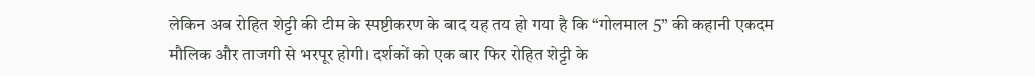लेकिन अब रोहित शेट्टी की टीम के स्पष्टीकरण के बाद यह तय हो गया है कि “गोलमाल 5” की कहानी एकदम मौलिक और ताजगी से भरपूर होगी। दर्शकों को एक बार फिर रोहित शेट्टी के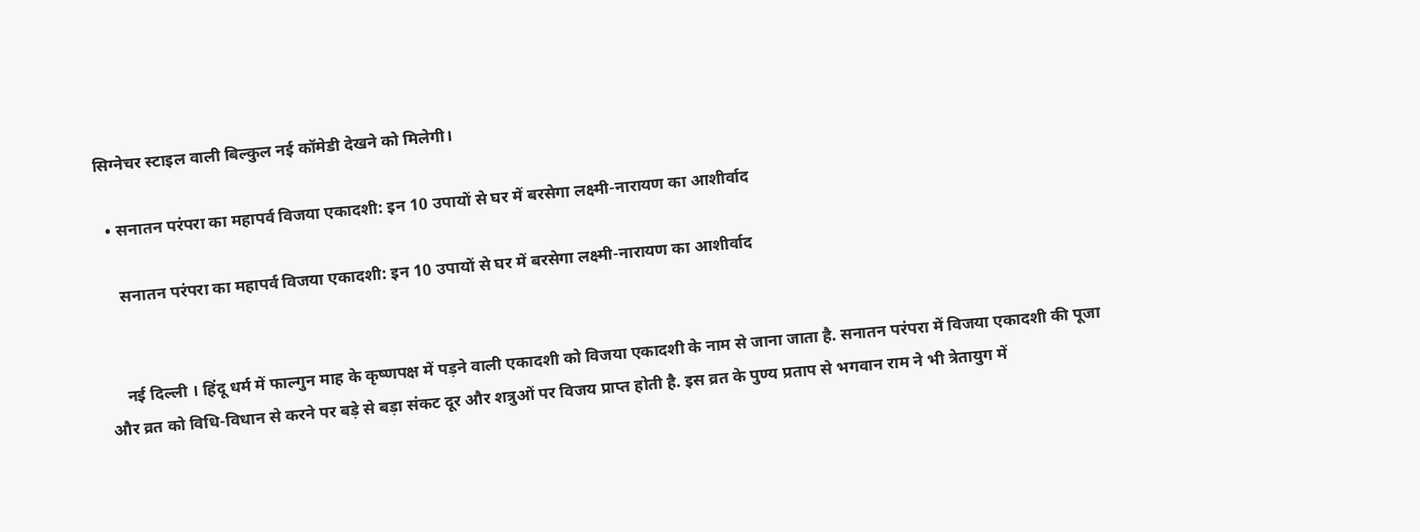सिग्नेचर स्टाइल वाली बिल्कुल नई कॉमेडी देखने को मिलेगी।

  • सनातन परंपरा का महापर्व विजया एकादशी: इन 10 उपायों से घर में बरसेगा लक्ष्मी-नारायण का आशीर्वाद

    सनातन परंपरा का महापर्व विजया एकादशी: इन 10 उपायों से घर में बरसेगा लक्ष्मी-नारायण का आशीर्वाद


    नई दिल्ली । हिंदू धर्म में फाल्गुन माह के कृष्णपक्ष में पड़ने वाली एकादशी को विजया एकादशी के नाम से जाना जाता है. सनातन परंपरा में विजया एकादशी की पूजा और व्रत को विधि-विधान से करने पर बड़े से बड़ा संकट दूर और शत्रुओं पर विजय प्राप्त होती है. इस व्रत के पुण्य प्रताप से भगवान राम ने भी त्रेतायुग में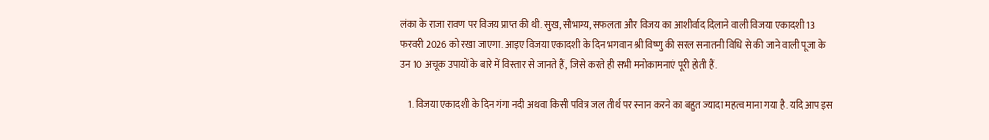लंका के राजा रावण पर विजय प्राप्त की थी. सुख, सौभाग्य, सफलता और विजय का आशीर्वाद दिलाने वाली विजया एकादशी 13 फरवरी 2026 को रखा जाएगा. आइए विजया एकादशी के दिन भगवान श्री विष्णु की सरल सनातनी विधि से की जाने वाली पूजा के उन 10 अचूक उपायों के बारे में विस्तार से जानते हैं, जिसे करते ही सभी मनोकामनाएं पूरी होती हैं.

    1. विजया एकादशी के दिन गंगा नदी अथवा किसी पवित्र जल तीर्थ पर स्नान करने का बहुत ज्यादा महत्व माना गया है. यदि आप इस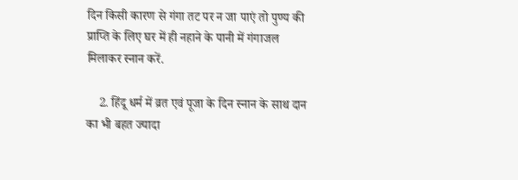दिन किसी कारण से गंगा तट पर न जा पाएं तो पुण्य की प्राप्ति के लिए घर में ही नहाने के पानी में गंगाजल मिलाकर स्नान करें.

    2. हिंदू धर्म में व्रत एवं पूजा के दिन स्नान के साथ दान का भी बहत ज्यादा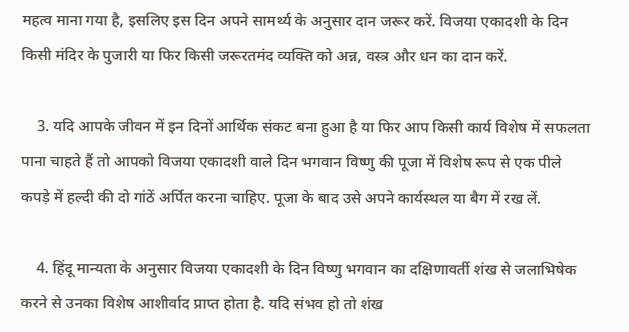महत्व माना गया है, इसलिए इस दिन अपने सामर्थ्य के अनुसार दान जरूर करें. विजया एकादशी के दिन किसी मंदिर के पुजारी या फिर किसी जरूरतमंद व्यक्ति को अन्न, वस्त्र और धन का दान करें.

    3. यदि आपके जीवन में इन दिनों आर्थिक संकट बना हुआ है या फिर आप किसी कार्य विशेष में सफलता पाना चाहते हैं तो आपको विजया एकादशी वाले दिन भगवान विष्णु की पूजा में विशेष रूप से एक पीले कपड़े में हल्दी की दो गांठें अर्पित करना चाहिए. पूजा के बाद उसे अपने कार्यस्थल या बैग में रख लें.

    4. हिंदू मान्यता के अनुसार विजया एकादशी के दिन विष्णु भगवान का दक्षिणावर्ती शंख से जलाभिषेक करने से उनका विशेष आशीर्वाद प्राप्त होता है. यदि संभव हो तो शंख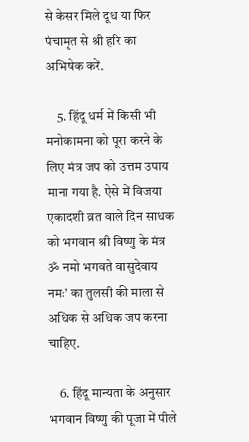से केसर मिले दूध या फिर पंचामृत से श्री हरि का अभिषेक करें.

    5. हिंदू धर्म में किसी भी मनोकामना को पूरा करने के लिए मंत्र जप को उत्तम उपाय माना गया है. ऐसे में विजया एकादशी व्रत वाले दिन साधक को भगवान श्री विष्णु के मंत्र ॐ नमो भगवते वासुदेवाय नमः’ का तुलसी की माला से अधिक से अधिक जप करना चाहिए.

    6. हिंदू मान्यता के अनुसार भगवान विष्णु की पूजा में पीले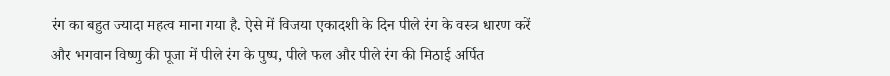रंग का बहुत ज्यादा महत्व माना गया है. ऐसे में विजया एकादशी के दिन पीले रंग के वस्त्र धारण करें और भगवान विष्णु की पूजा में पीले रंग के पुष्प, पीले फल और पीले रंग की मिठाई अर्पित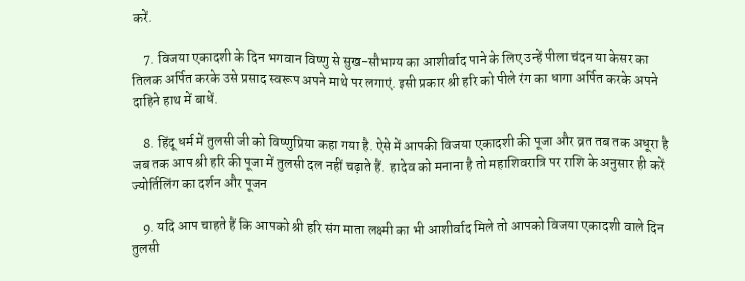करें.

    7. विजया एकादशी के दिन भगवान विष्णु से सुख-सौभाग्य का आशीर्वाद पाने के लिए उन्हें पीला चंदन या केसर का तिलक अर्पित करके उसे प्रसाद स्वरूप अपने माथे पर लगाएं. इसी प्रकार श्री हरि को पीले रंग का धागा अर्पित करके अपने दाहिने हाथ में बाधें.

    8. हिंदू धर्म में तुलसी जी को विष्णुप्रिया कहा गया है. ऐसे में आपकी विजया एकादशी की पूजा और व्रत तब तक अधूरा है जब तक आप श्री हरि की पूजा में तुलसी दल नहीं चढ़ाते हैं.  हादेव को मनाना है तो महाशिवरात्रि पर राशि के अनुसार ही करें ज्योर्तिलिंग का दर्शन और पूजन

    9. यदि आप चाहते हैं कि आपको श्री हरि संग माता लक्ष्मी का भी आशीर्वाद मिले तो आपको विजया एकादशी वाले दिन तुलसी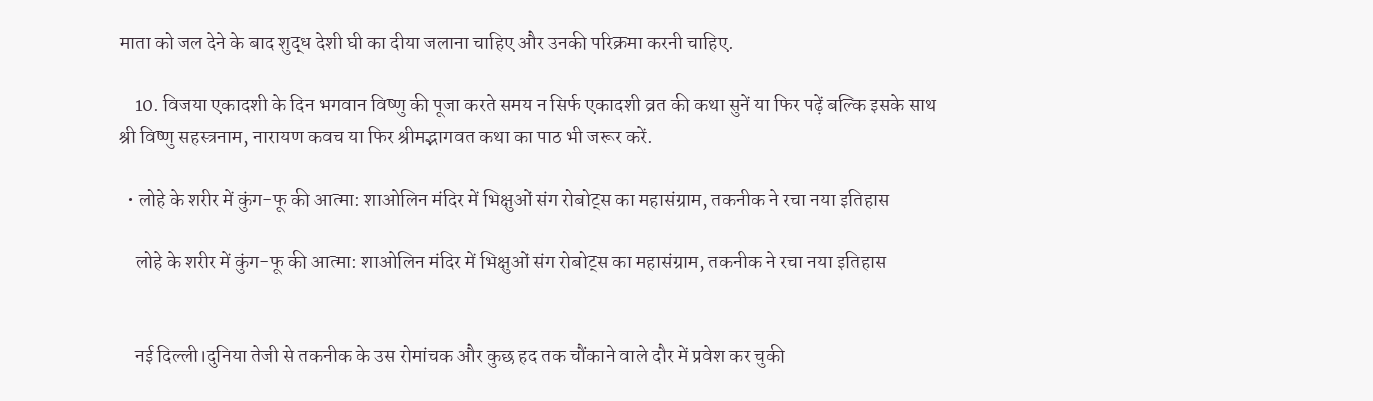माता को जल देने के बाद शुद्ध देशी घी का दीया जलाना चाहिए और उनकी परिक्रमा करनी चाहिए.

    10. विजया एकादशी के दिन भगवान विष्णु की पूजा करते समय न सिर्फ एकादशी व्रत की कथा सुनें या फिर पढ़ें बल्कि इसके साथ श्री विष्णु सहस्त्रनाम, नारायण कवच या फिर श्रीमद्भागवत कथा का पाठ भी जरूर करें.

  • लोहे के शरीर में कुंग-फू की आत्मा: शाओलिन मंदिर में भिक्षुओं संग रोबोट्स का महासंग्राम, तकनीक ने रचा नया इतिहास

    लोहे के शरीर में कुंग-फू की आत्मा: शाओलिन मंदिर में भिक्षुओं संग रोबोट्स का महासंग्राम, तकनीक ने रचा नया इतिहास


    नई दिल्ली।दुनिया तेजी से तकनीक के उस रोमांचक और कुछ हद तक चौंकाने वाले दौर में प्रवेश कर चुकी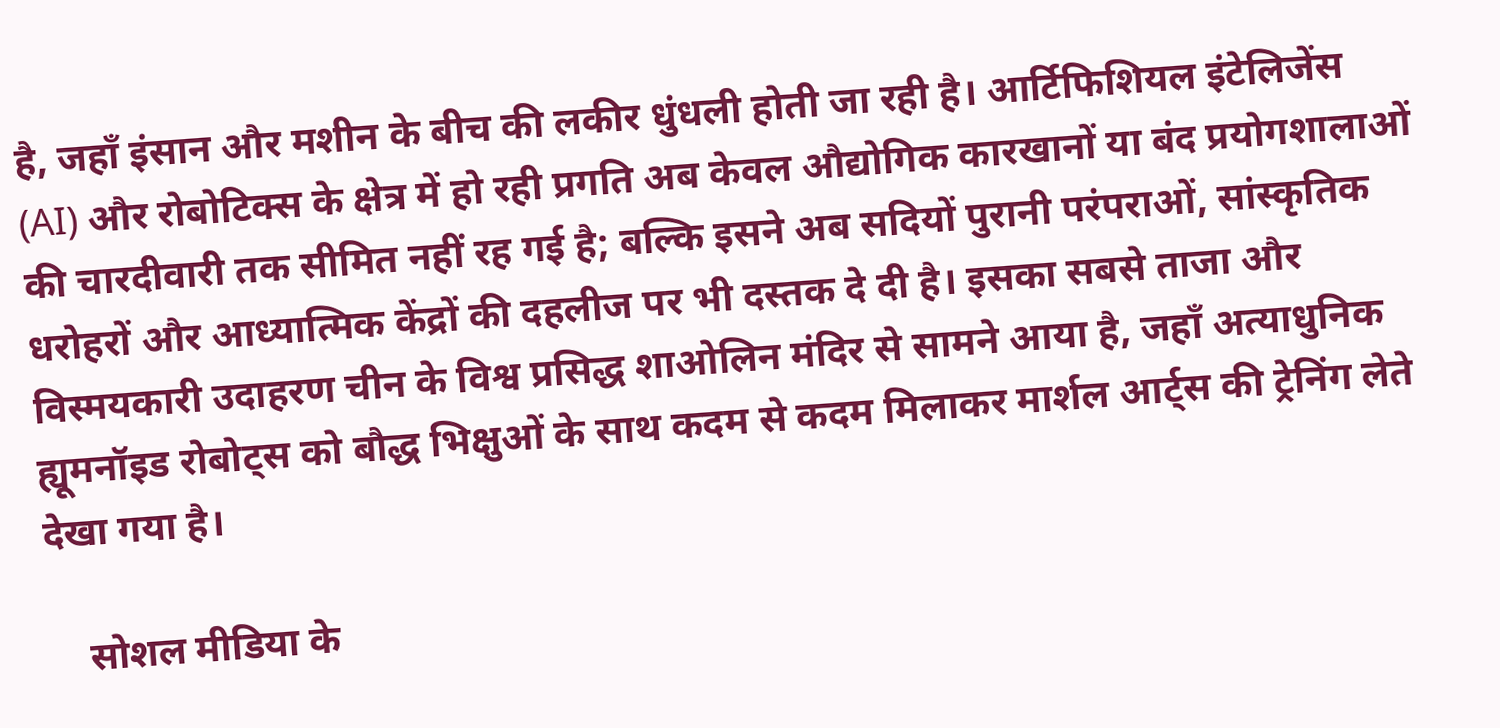है, जहाँ इंसान और मशीन के बीच की लकीर धुंधली होती जा रही है। आर्टिफिशियल इंटेलिजेंस (AI) और रोबोटिक्स के क्षेत्र में हो रही प्रगति अब केवल औद्योगिक कारखानों या बंद प्रयोगशालाओं की चारदीवारी तक सीमित नहीं रह गई है; बल्कि इसने अब सदियों पुरानी परंपराओं, सांस्कृतिक धरोहरों और आध्यात्मिक केंद्रों की दहलीज पर भी दस्तक दे दी है। इसका सबसे ताजा और विस्मयकारी उदाहरण चीन के विश्व प्रसिद्ध शाओलिन मंदिर से सामने आया है, जहाँ अत्याधुनिक ह्यूमनॉइड रोबोट्स को बौद्ध भिक्षुओं के साथ कदम से कदम मिलाकर मार्शल आर्ट्स की ट्रेनिंग लेते देखा गया है।

    सोशल मीडिया के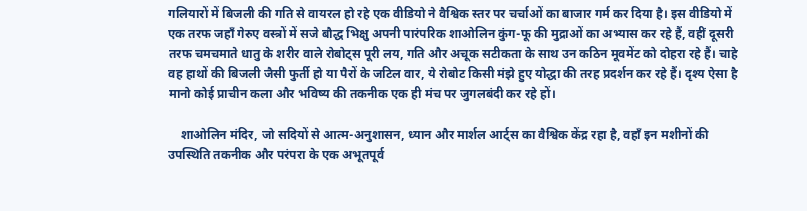गलियारों में बिजली की गति से वायरल हो रहे एक वीडियो ने वैश्विक स्तर पर चर्चाओं का बाजार गर्म कर दिया है। इस वीडियो में एक तरफ जहाँ गेरुए वस्त्रों में सजे बौद्ध भिक्षु अपनी पारंपरिक शाओलिन कुंग-फू की मुद्राओं का अभ्यास कर रहे हैं, वहीं दूसरी तरफ चमचमाते धातु के शरीर वाले रोबोट्स पूरी लय, गति और अचूक सटीकता के साथ उन कठिन मूवमेंट को दोहरा रहे हैं। चाहे वह हाथों की बिजली जैसी फुर्ती हो या पैरों के जटिल वार, ये रोबोट किसी मंझे हुए योद्धा की तरह प्रदर्शन कर रहे हैं। दृश्य ऐसा है मानो कोई प्राचीन कला और भविष्य की तकनीक एक ही मंच पर जुगलबंदी कर रहे हों।

    शाओलिन मंदिर, जो सदियों से आत्म-अनुशासन, ध्यान और मार्शल आर्ट्स का वैश्विक केंद्र रहा है, वहाँ इन मशीनों की उपस्थिति तकनीक और परंपरा के एक अभूतपूर्व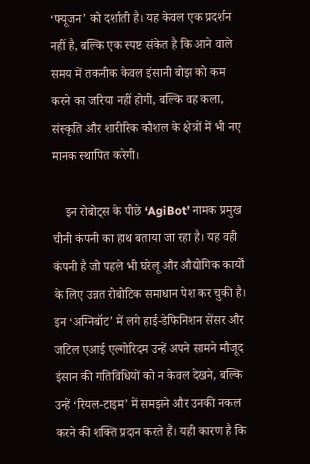‘फ्यूजन’ को दर्शाती है। यह केवल एक प्रदर्शन नहीं है, बल्कि एक स्पष्ट संकेत है कि आने वाले समय में तकनीक केवल इंसानी बोझ को कम करने का जरिया नहीं होगी, बल्कि वह कला, संस्कृति और शारीरिक कौशल के क्षेत्रों में भी नए मानक स्थापित करेगी।

    इन रोबोट्स के पीछे ‘AgiBot’ नामक प्रमुख चीनी कंपनी का हाथ बताया जा रहा है। यह वही कंपनी है जो पहले भी घरेलू और औद्योगिक कार्यों के लिए उन्नत रोबोटिक समाधान पेश कर चुकी है। इन ‘अग्निबॉट’ में लगे हाई-डेफिनिशन सेंसर और जटिल एआई एल्गोरिदम उन्हें अपने सामने मौजूद इंसान की गतिविधियों को न केवल देखने, बल्कि उन्हें ‘रियल-टाइम’ में समझने और उनकी नकल करने की शक्ति प्रदान करते हैं। यही कारण है कि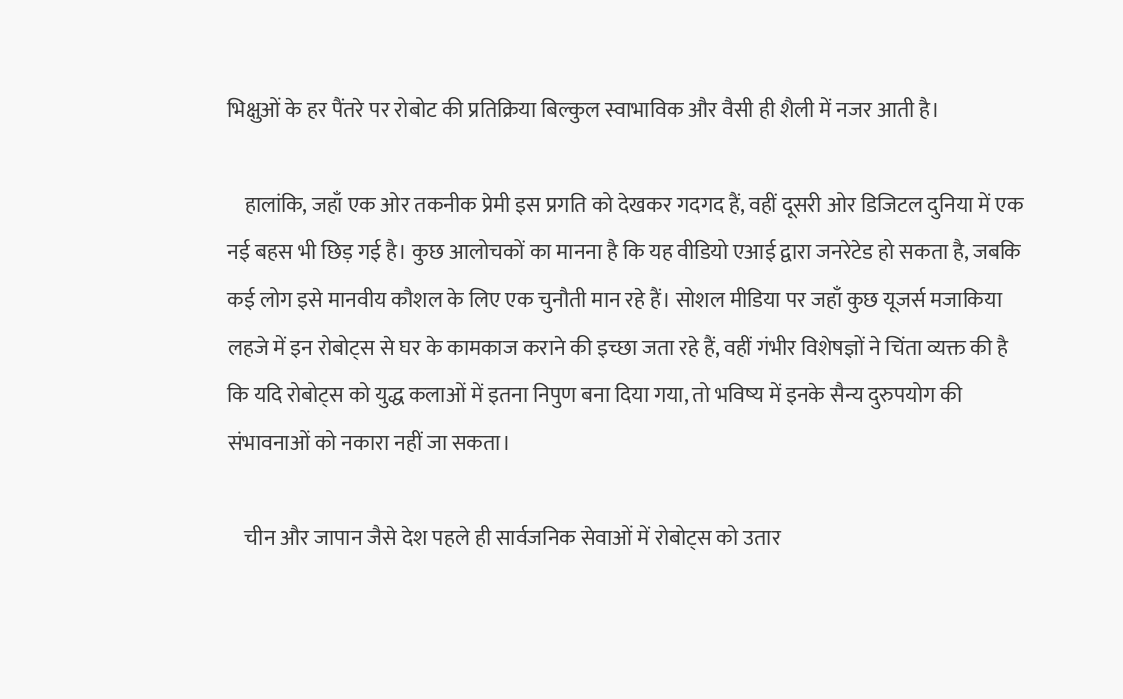भिक्षुओं के हर पैंतरे पर रोबोट की प्रतिक्रिया बिल्कुल स्वाभाविक और वैसी ही शैली में नजर आती है।

    हालांकि, जहाँ एक ओर तकनीक प्रेमी इस प्रगति को देखकर गदगद हैं, वहीं दूसरी ओर डिजिटल दुनिया में एक नई बहस भी छिड़ गई है। कुछ आलोचकों का मानना है कि यह वीडियो एआई द्वारा जनरेटेड हो सकता है, जबकि कई लोग इसे मानवीय कौशल के लिए एक चुनौती मान रहे हैं। सोशल मीडिया पर जहाँ कुछ यूजर्स मजाकिया लहजे में इन रोबोट्स से घर के कामकाज कराने की इच्छा जता रहे हैं, वहीं गंभीर विशेषज्ञों ने चिंता व्यक्त की है कि यदि रोबोट्स को युद्ध कलाओं में इतना निपुण बना दिया गया, तो भविष्य में इनके सैन्य दुरुपयोग की संभावनाओं को नकारा नहीं जा सकता।

    चीन और जापान जैसे देश पहले ही सार्वजनिक सेवाओं में रोबोट्स को उतार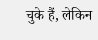चुके हैं, लेकिन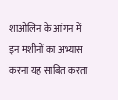शाओलिन के आंगन में इन मशीनों का अभ्यास करना यह साबित करता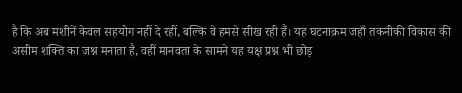है कि अब मशीनें केवल सहयोग नहीं दे रहीं, बल्कि वे हमसे सीख रही हैं। यह घटनाक्रम जहाँ तकनीकी विकास की असीम शक्ति का जश्न मनाता है, वहीं मानवता के सामने यह यक्ष प्रश्न भी छोड़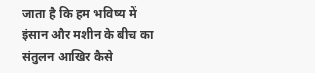जाता है कि हम भविष्य में इंसान और मशीन के बीच का संतुलन आखिर कैसे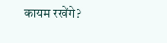कायम रखेंगे?